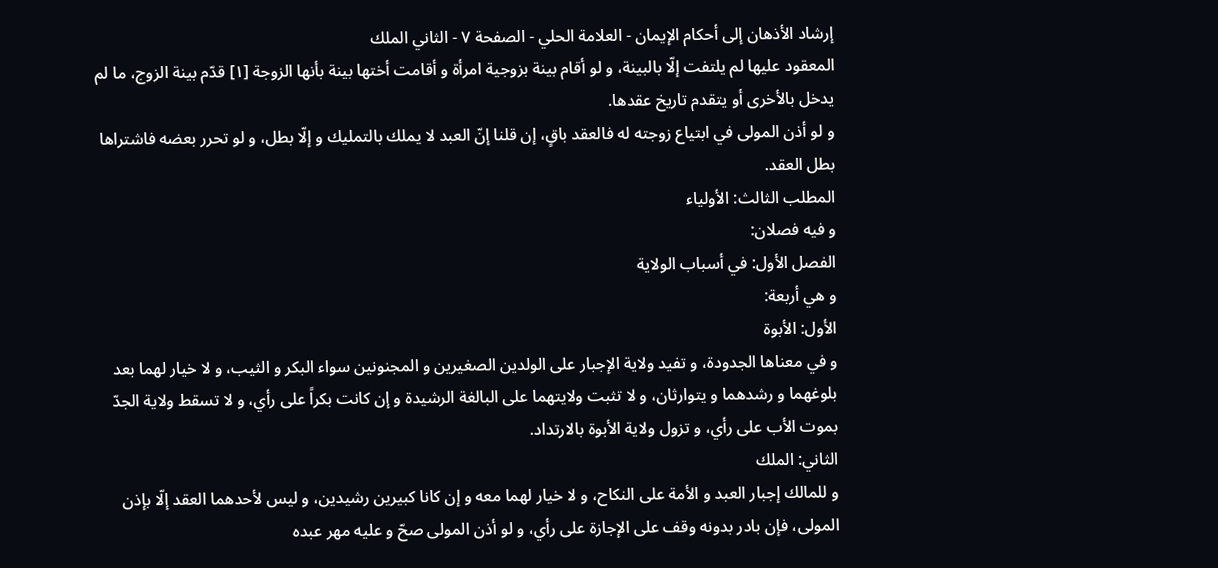إرشاد الأذهان إلى أحكام الإيمان - العلامة الحلي - الصفحة ٧ - الثاني الملك
المعقود عليها لم يلتفت إلّا بالبينة، و لو أقام بينة بزوجية امرأة و أقامت أختها بينة بأنها الزوجة [١] قدّم بينة الزوج، ما لم يدخل بالأخرى أو يتقدم تاريخ عقدها.
و لو أذن المولى في ابتياع زوجته له فالعقد باقٍ، إن قلنا إنّ العبد لا يملك بالتمليك و إلّا بطل، و لو تحرر بعضه فاشتراها بطل العقد.
المطلب الثالث: الأولياء
و فيه فصلان:
الفصل الأول: في أسباب الولاية
و هي أربعة:
الأول: الأبوة
و في معناها الجدودة، و تفيد ولاية الإجبار على الولدين الصغيرين و المجنونين سواء البكر و الثيب، و لا خيار لهما بعد بلوغهما و رشدهما و يتوارثان، و لا تثبت ولايتهما على البالغة الرشيدة و إن كانت بكراً على رأي، و لا تسقط ولاية الجدّ بموت الأب على رأي، و تزول ولاية الأبوة بالارتداد.
الثاني: الملك
و للمالك إجبار العبد و الأمة على النكاح، و لا خيار لهما معه و إن كانا كبيرين رشيدين، و ليس لأحدهما العقد إلّا بإذن المولى، فإن بادر بدونه وقف على الإجازة على رأي، و لو أذن المولى صحّ و عليه مهر عبده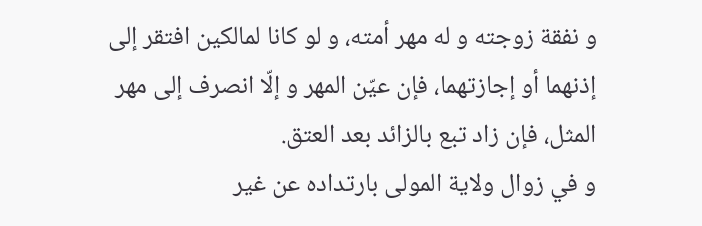و نفقة زوجته و له مهر أمته، و لو كانا لمالكين افتقر إلى إذنهما أو إجازتهما، فإن عيّن المهر و إلّا انصرف إلى مهر المثل، فإن زاد تبع بالزائد بعد العتق.
و في زوال ولاية المولى بارتداده عن غير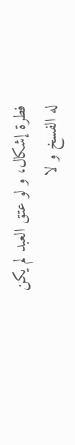فطرة إشكال، و لو عتق العبد لم يكن له الفسخ و لا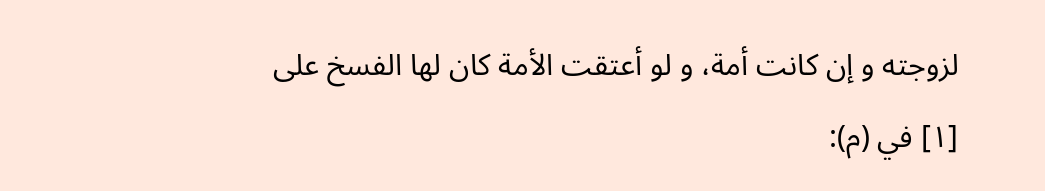لزوجته و إن كانت أمة، و لو أعتقت الأمة كان لها الفسخ على
[١] في (م):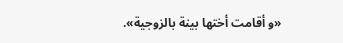«و أقامت أختها بينة بالزوجية».